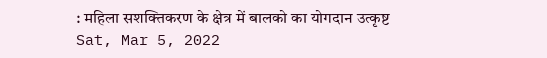: महिला सशक्तिकरण के क्षेत्र में बालको का योगदान उत्कृष्ट
Sat, Mar 5, 2022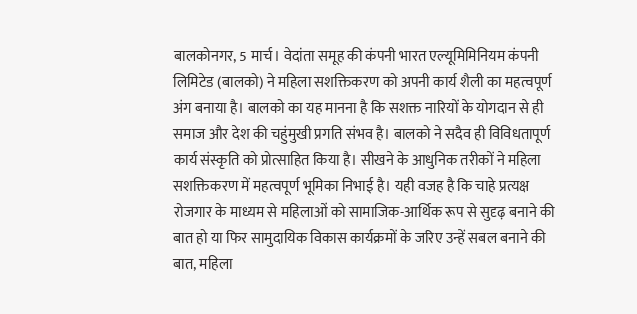बालकोनगर, 5 मार्च। वेदांता समूह की कंपनी भारत एल्यूमिमिनियम कंपनी लिमिटेड (बालको) ने महिला सशक्तिकरण को अपनी कार्य शैली का महत्वपूर्ण अंग बनाया है। बालको का यह मानना है कि सशक्त नारियों के योगदान से ही समाज और देश की चहुंमुखी प्रगति संभव है। बालको ने सदैव ही विविधतापूर्ण कार्य संस्कृति को प्रोत्साहित किया है। सीखने के आधुनिक तरीकों ने महिला सशक्तिकरण में महत्वपूर्ण भूमिका निभाई है। यही वजह है कि चाहे प्रत्यक्ष रोजगार के माध्यम से महिलाओं को सामाजिक-आर्थिक रूप से सुदृढ़ बनाने की बात हो या फिर सामुदायिक विकास कार्यक्रमों के जरिए उन्हें सबल बनाने की बात, महिला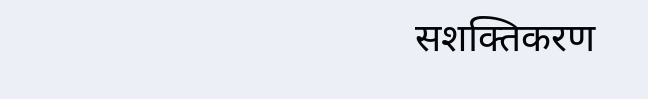सशक्तिकरण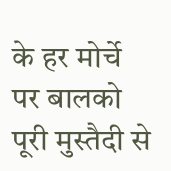के हर मोर्चे पर बालको पूरी मुस्तैदी से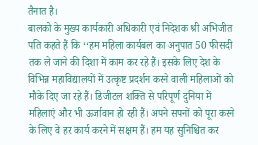तैनात है।
बालको के मुख्य कार्यकारी अधिकारी एवं निदेशक श्री अभिजीत पति कहते हैं कि ‘‘हम महिला कार्यबल का अनुपात 50 फीसदी तक ले जाने की दिशा में काम कर रहे हैं। इसके लिए देश के विभिन्न महाविद्यालयों में उत्कृष्ट प्रदर्शन करने वाली महिलाओं को मौके दिए जा रहे हैं। डिजीटल शक्ति से परिपूर्ण दुनिया में महिलाएं और भी ऊर्जावान हो रही हैं। अपने सपनों को पूरा करने के लिए वे हर कार्य करने में सक्षम हैं। हम यह सुनिश्चित कर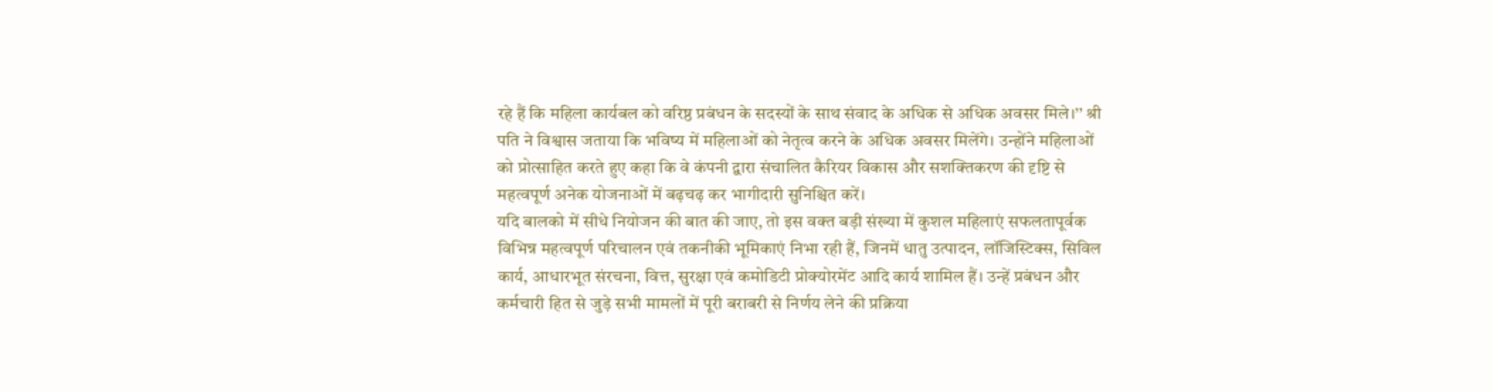रहे हैं कि महिला कार्यबल को वरिष्ठ प्रबंधन के सदस्यों के साथ संवाद के अधिक से अधिक अवसर मिले।’’ श्री पति ने विश्वास जताया कि भविष्य में महिलाओं को नेतृत्व करने के अधिक अवसर मिलेंगे। उन्होंने महिलाओं को प्रोत्साहित करते हुए कहा कि वे कंपनी द्वारा संचालित कैरियर विकास और सशक्तिकरण की दृष्टि से महत्वपूर्ण अनेक योजनाओं में बढ़चढ़ कर भागीदारी सुनिश्चित करें।
यदि बालको में सीधे नियोजन की बात की जाए, तो इस वक्त बड़ी संख्या में कुशल महिलाएं सफलतापूर्वक विभिन्न महत्वपूर्ण परिचालन एवं तकनीकी भूमिकाएं निभा रही हैं, जिनमें धातु उत्पादन, लॉजिस्टिक्स, सिविल कार्य, आधारभूत संरचना, वित्त, सुरक्षा एवं कमोडिटी प्रोक्योरमेंट आदि कार्य शामिल हैं। उन्हें प्रबंधन और कर्मचारी हित से जुड़े सभी मामलों में पूरी बराबरी से निर्णय लेने की प्रक्रिया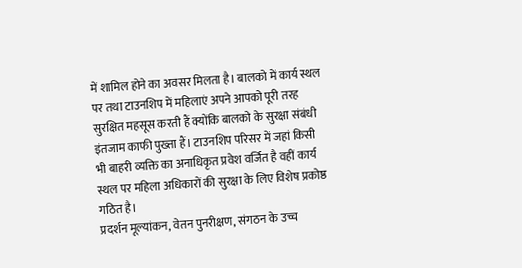में शामिल होने का अवसर मिलता है। बालको में कार्य स्थल पर तथा टाउनशिप में महिलाएं अपने आपको पूरी तरह सुरक्षित महसूस करती हैं क्योंकि बालको के सुरक्षा संबंधी इंतजाम काफी पुख्ता हैं। टाउनशिप परिसर में जहां किसी भी बाहरी व्यक्ति का अनाधिकृत प्रवेश वर्जित है वहीं कार्य स्थल पर महिला अधिकारों की सुरक्षा के लिए विशेष प्रकोष्ठ गठित है।
प्रदर्शन मूल्यांकन, वेतन पुनरीक्षण, संगठन के उच्च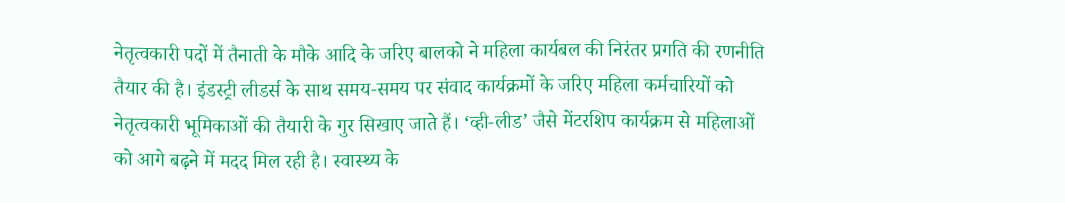नेतृत्वकारी पदों में तैनाती के मौके आदि के जरिए बालको ने महिला कार्यबल की निरंतर प्रगति की रणनीति तैयार की है। इंडस्ट्री लीडर्स के साथ समय-समय पर संवाद कार्यक्रमों के जरिए महिला कर्मचारियों को नेतृत्वकारी भूमिकाओं की तैयारी के गुर सिखाए जाते हैं। ‘व्ही-लीड’ जैसे मेंटरशिप कार्यक्रम से महिलाओं को आगे बढ़ने में मदद मिल रही है। स्वास्थ्य के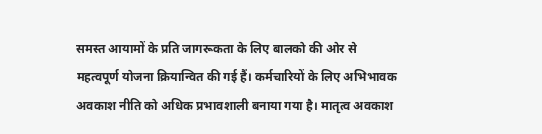समस्त आयामों के प्रति जागरूकता के लिए बालको की ओर से महत्वपूर्ण योजना क्रियान्वित की गई हैं। कर्मचारियों के लिए अभिभावक अवकाश नीति को अधिक प्रभावशाली बनाया गया है। मातृत्व अवकाश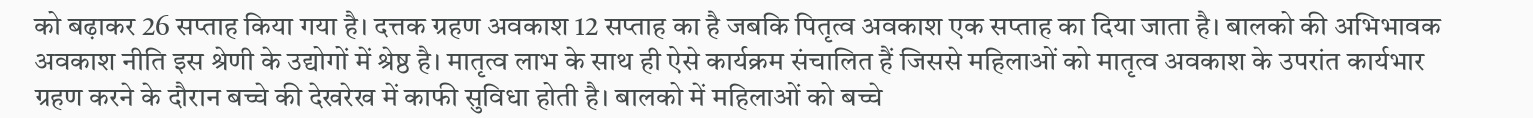को बढ़ाकर 26 सप्ताह किया गया है। दत्तक ग्रहण अवकाश 12 सप्ताह का है जबकि पितृत्व अवकाश एक सप्ताह का दिया जाता है। बालको की अभिभावक अवकाश नीति इस श्रेणी के उद्योगों में श्रेष्ठ है। मातृत्व लाभ के साथ ही ऐसे कार्यक्रम संचालित हैं जिससे महिलाओं को मातृत्व अवकाश के उपरांत कार्यभार ग्रहण करने के दौरान बच्चे की देखरेख में काफी सुविधा होती है। बालको में महिलाओं को बच्चे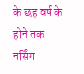के छह वर्ष के होने तक नर्सिंग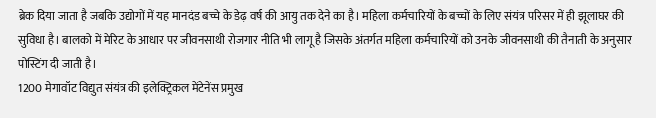ब्रेक दिया जाता है जबकि उद्योगों में यह मानदंड बच्चे के डेढ़ वर्ष की आयु तक देने का है। महिला कर्मचारियों के बच्चों के लिए संयंत्र परिसर में ही झूलाघर की सुविधा है। बालको में मेरिट के आधार पर जीवनसाथी रोजगार नीति भी लागू है जिसके अंतर्गत महिला कर्मचारियों को उनके जीवनसाथी की तैनाती के अनुसार पोस्टिंग दी जाती है।
1200 मेगावॉट विद्युत संयंत्र की इलेक्ट्रिकल मेंटेनेंस प्रमुख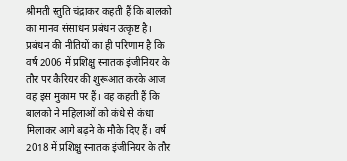श्रीमती स्तुति चंद्राकर कहती हैं कि बालको का मानव संसाधन प्रबंधन उत्कृष्ट है। प्रबंधन की नीतियों का ही परिणाम है कि वर्ष 2006 में प्रशिक्षु स्नातक इंजीनियर के तौर पर कैरियर की शुरूआत करके आज वह इस मुकाम पर हैं। वह कहती हैं कि बालको ने महिलाओं को कंधे से कंधा मिलाकर आगे बढ़ने के मौके दिए हैं। वर्ष 2018 में प्रशिक्षु स्नातक इंजीनियर के तौर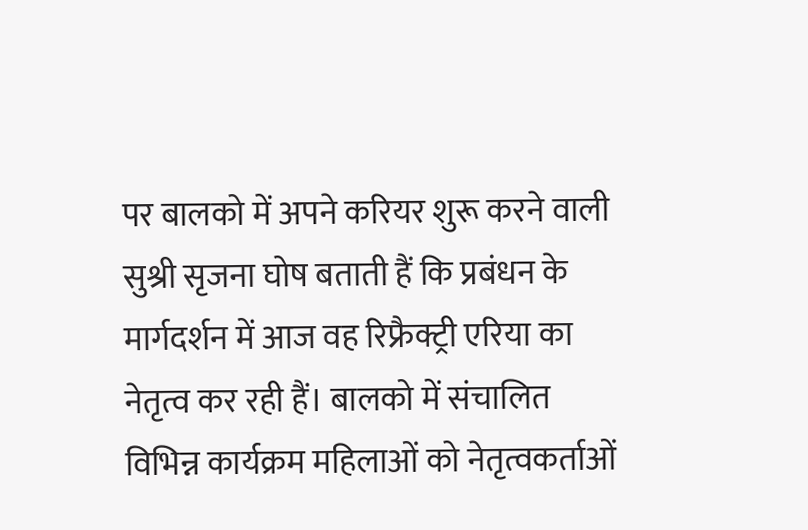पर बालको में अपने करियर शुरू करने वाली सुश्री सृजना घोष बताती हैं कि प्रबंधन के मार्गदर्शन में आज वह रिफ्रैक्ट्री एरिया का नेतृत्व कर रही हैं। बालको में संचालित विभिन्न कार्यक्रम महिलाओं को नेतृत्वकर्ताओं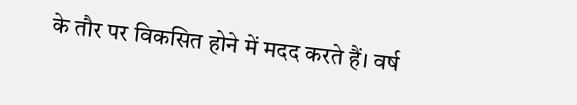के तौर पर विकसित होने में मदद करते हैं। वर्ष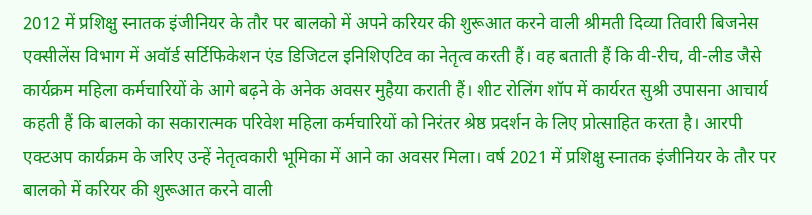2012 में प्रशिक्षु स्नातक इंजीनियर के तौर पर बालको में अपने करियर की शुरूआत करने वाली श्रीमती दिव्या तिवारी बिजनेस एक्सीलेंस विभाग में अवॉर्ड सर्टिफिकेशन एंड डिजिटल इनिशिएटिव का नेतृत्व करती हैं। वह बताती हैं कि वी-रीच, वी-लीड जैसे कार्यक्रम महिला कर्मचारियों के आगे बढ़ने के अनेक अवसर मुहैया कराती हैं। शीट रोलिंग शॉप में कार्यरत सुश्री उपासना आचार्य कहती हैं कि बालको का सकारात्मक परिवेश महिला कर्मचारियों को निरंतर श्रेष्ठ प्रदर्शन के लिए प्रोत्साहित करता है। आरपी एक्टअप कार्यक्रम के जरिए उन्हें नेतृत्वकारी भूमिका में आने का अवसर मिला। वर्ष 2021 में प्रशिक्षु स्नातक इंजीनियर के तौर पर बालको में करियर की शुरूआत करने वाली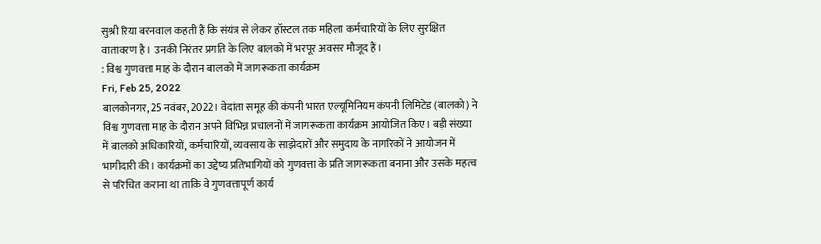सुश्री रिया बरनवाल कहती हैं कि संयंत्र से लेकर हॉस्टल तक महिला कर्मचारियों के लिए सुरक्षित वातावरण है। उनकी निरंतर प्रगति के लिए बालको में भरपूर अवसर मौजूद हैं।
: विश्व गुणवत्ता माह के दौरान बालको में जागरूकता कार्यक्रम
Fri, Feb 25, 2022
बालकोनगर, 25 नवंबर, 2022। वेदांता समूह की कंपनी भारत एल्यूमिनियम कंपनी लिमिटेड (बालको) ने विश्व गुणवत्ता माह के दौरान अपने विभिन्न प्रचालनों में जागरूकता कार्यक्रम आयोजित किए। बड़ी संख्या में बालको अधिकारियों, कर्मचारियों, व्यवसाय के साझेदारों और समुदाय के नागरिकों ने आयोजन में भागीदारी की। कार्यक्रमों का उद्देष्य प्रतिभागियों को गुणवत्ता के प्रति जागरूकता बनाना और उसके महत्व से परिचित कराना था ताकि वे गुणवत्तापूर्ण कार्य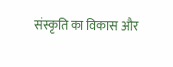संस्कृति का विकास और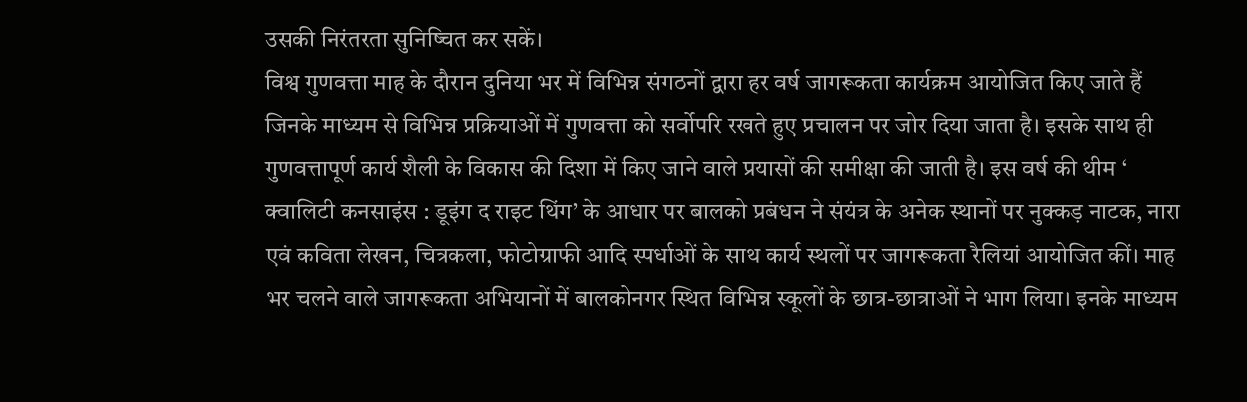उसकी निरंतरता सुनिष्चित कर सकें।
विश्व गुणवत्ता माह के दौरान दुनिया भर में विभिन्न संगठनों द्वारा हर वर्ष जागरूकता कार्यक्रम आयोजित किए जाते हैं जिनके माध्यम से विभिन्न प्रक्रियाओं में गुणवत्ता को सर्वोपरि रखते हुए प्रचालन पर जोर दिया जाता है। इसके साथ ही गुणवत्तापूर्ण कार्य शैली के विकास की दिशा में किए जाने वाले प्रयासों की समीक्षा की जाती है। इस वर्ष की थीम ‘ क्वालिटी कनसाइंस : डूइंग द राइट थिंग’ के आधार पर बालको प्रबंधन ने संयंत्र के अनेक स्थानों पर नुक्कड़ नाटक, नारा एवं कविता लेखन, चित्रकला, फोटोग्राफी आदि स्पर्धाओं के साथ कार्य स्थलों पर जागरूकता रैलियां आयोजित कीं। माह भर चलने वाले जागरूकता अभियानों में बालकोनगर स्थित विभिन्न स्कूलों के छात्र-छात्राओं ने भाग लिया। इनके माध्यम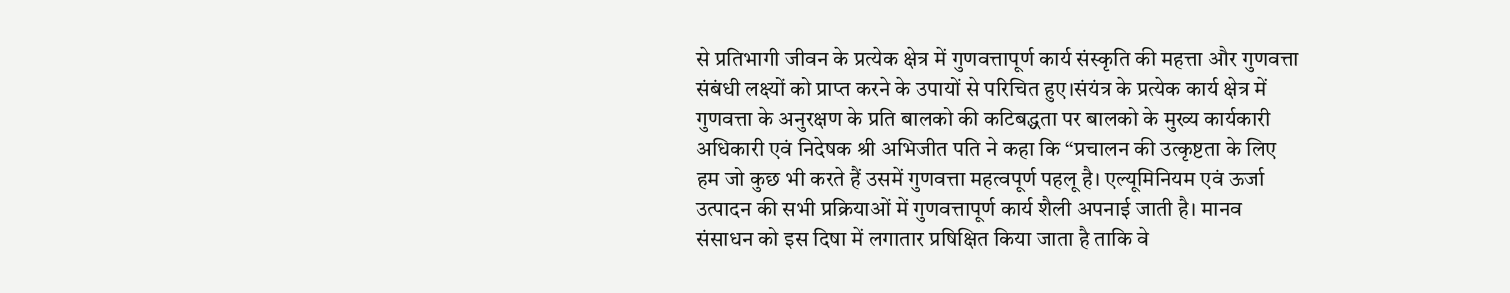से प्रतिभागी जीवन के प्रत्येक क्षेत्र में गुणवत्तापूर्ण कार्य संस्कृति की महत्ता और गुणवत्ता संबंधी लक्ष्यों को प्राप्त करने के उपायों से परिचित हुए।संयंत्र के प्रत्येक कार्य क्षेत्र में गुणवत्ता के अनुरक्षण के प्रति बालको की कटिबद्धता पर बालको के मुख्य कार्यकारी अधिकारी एवं निदेषक श्री अभिजीत पति ने कहा कि ‘‘प्रचालन की उत्कृष्टता के लिए हम जो कुछ भी करते हैं उसमें गुणवत्ता महत्वपूर्ण पहलू है। एल्यूमिनियम एवं ऊर्जा उत्पादन की सभी प्रक्रियाओं में गुणवत्तापूर्ण कार्य शैली अपनाई जाती है। मानव संसाधन को इस दिषा में लगातार प्रषिक्षित किया जाता है ताकि वे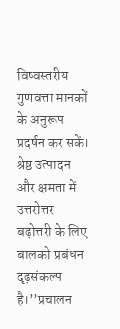विष्वस्तरीय गुणवत्ता मानकों के अनुरूप प्रदर्षन कर सकें। श्रेष्ठ उत्पादन और क्षमता में उत्तरोत्तर बढ़ोत्तरी के लिए बालको प्रबंधन दृढ़संकल्प है।’’प्रचालन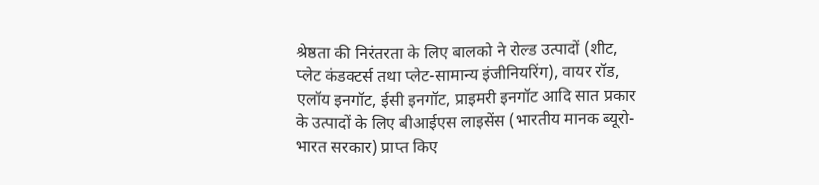श्रेष्ठता की निरंतरता के लिए बालको ने रोल्ड उत्पादों (शीट, प्लेट कंडक्टर्स तथा प्लेट-सामान्य इंजीनियरिंग), वायर रॉड, एलॉय इनगॉट, ईसी इनगॉट, प्राइमरी इनगॉट आदि सात प्रकार के उत्पादों के लिए बीआईएस लाइसेंस (भारतीय मानक ब्यूरो-भारत सरकार) प्राप्त किए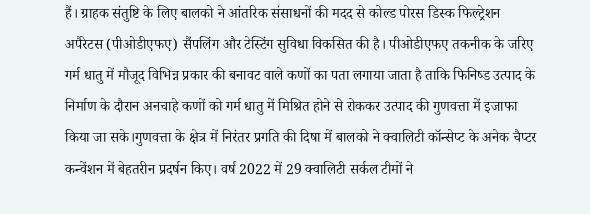हैं। ग्राहक संतुष्टि के लिए बालको ने आंतरिक संसाधनों की मदद से कोल्ड पोरस डिस्क फिल्ट्रेशन अपैरेटस (पीओडीएफए) सैंपलिंग और टेस्टिंग सुविधा विकसित की है। पीओडीएफए तकनीक के जरिए गर्म धातु में मौजूद विभिन्न प्रकार की बनावट वाले कणों का पता लगाया जाता है ताकि फिनिष्ड उत्पाद के निर्माण के दौरान अनचाहे कणों को गर्म धातु में मिश्रित होने से रोककर उत्पाद की गुणवत्ता में इजाफा किया जा सके।गुणवत्ता के क्षेत्र में निरंतर प्रगति की दिषा में बालको ने क्वालिटी कॉन्सेप्ट के अनेक चैप्टर कन्वेंशन में बेहतरीन प्रदर्षन किए। वर्ष 2022 में 29 क्वालिटी सर्कल टीमों ने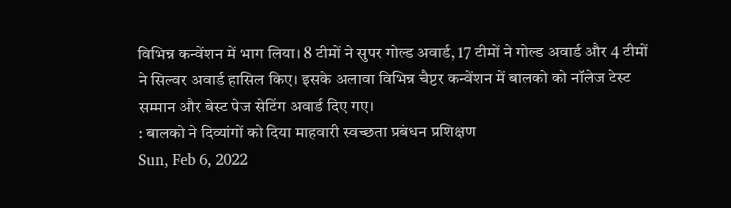विभिन्न कन्वेंशन में भाग लिया। 8 टीमों ने सुपर गोल्ड अवार्ड, 17 टीमों ने गोल्ड अवार्ड और 4 टीमों ने सिल्वर अवार्ड हासिल किए। इसके अलावा विभिन्न चैप्टर कन्वेंशन में बालको को नॉलेज टेस्ट सम्मान और बेस्ट पेज सेटिंग अवार्ड दिए गए।
: बालको ने दिव्यांगों को दिया माहवारी स्वच्छता प्रबंधन प्रशिक्षण
Sun, Feb 6, 2022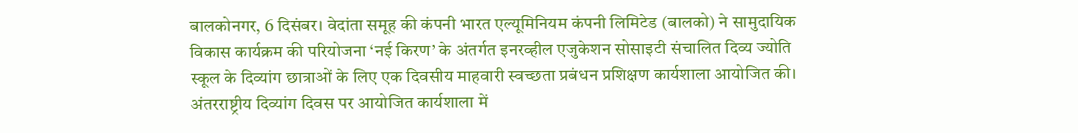बालकोनगर, 6 दिसंबर। वेदांता समूह की कंपनी भारत एल्यूमिनियम कंपनी लिमिटेड (बालको) ने सामुदायिक विकास कार्यक्रम की परियोजना ‘नई किरण’ के अंतर्गत इनरव्हील एजुकेशन सोसाइटी संचालित दिव्य ज्योति स्कूल के दिव्यांग छात्राओं के लिए एक दिवसीय माहवारी स्वच्छता प्रबंधन प्रशिक्षण कार्यशाला आयोजित की। अंतरराष्ट्रीय दिव्यांग दिवस पर आयोजित कार्यशाला में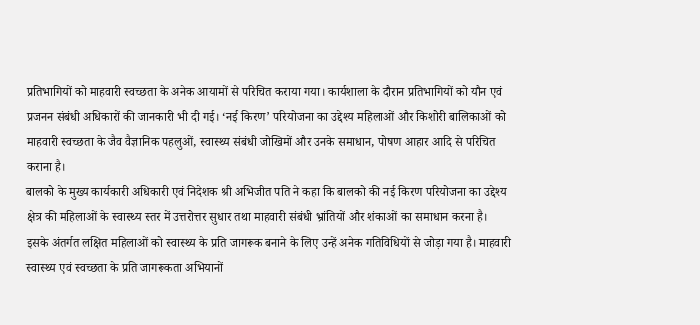प्रतिभागियों को माहवारी स्वच्छता के अनेक आयामों से परिचित कराया गया। कार्यशाला के दौरान प्रतिभागियों को यौन एवं प्रजनन संबंधी अधिकारों की जानकारी भी दी गई। ‘नई किरण’ परियोजना का उद्देश्य महिलाओं और किशोरी बालिकाओं को माहवारी स्वच्छता के जैव वैज्ञानिक पहलुओं, स्वास्थ्य संबंधी जोखिमों और उनके समाधान, पोषण आहार आदि से परिचित कराना है।
बालको के मुख्य कार्यकारी अधिकारी एवं निदेशक श्री अभिजीत पति ने कहा कि बालको की नई किरण परियोजना का उद्देश्य क्षेत्र की महिलाओं के स्वास्थ्य स्तर में उत्तरोत्तर सुधार तथा माहवारी संबंधी भ्रांतियों और शंकाओं का समाधान करना है। इसके अंतर्गत लक्षित महिलाओं को स्वास्थ्य के प्रति जागरूक बनाने के लिए उन्हें अनेक गतिविधियों से जोड़ा गया है। माहवारी स्वास्थ्य एवं स्वच्छता के प्रति जागरूकता अभियानों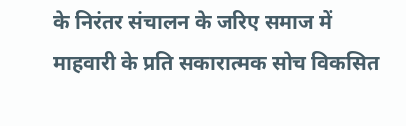के निरंतर संचालन के जरिए समाज में माहवारी के प्रति सकारात्मक सोच विकसित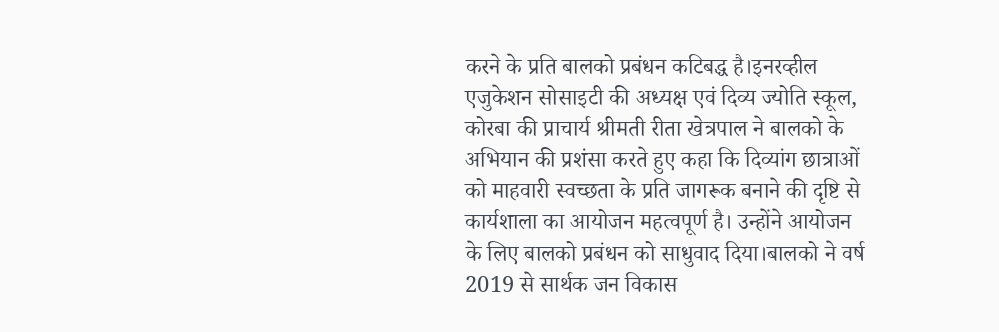करने के प्रति बालको प्रबंधन कटिबद्ध है।इनरव्हील एजुकेशन सोसाइटी की अध्यक्ष एवं दिव्य ज्योति स्कूल, कोरबा की प्राचार्य श्रीमती रीता खेत्रपाल ने बालको के अभियान की प्रशंसा करते हुए कहा कि दिव्यांग छात्राओं को माहवारी स्वच्छता के प्रति जागरूक बनाने की दृष्टि से कार्यशाला का आयोजन महत्वपूर्ण है। उन्होंने आयोजन के लिए बालको प्रबंधन को साधुवाद दिया।बालको ने वर्ष 2019 से सार्थक जन विकास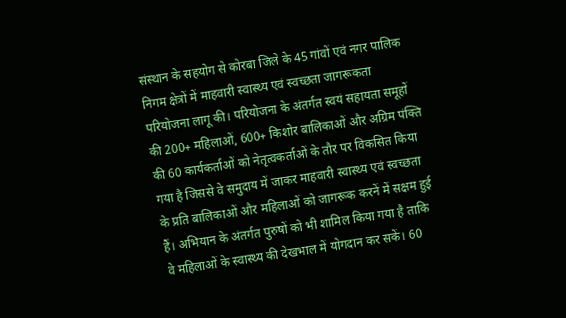संस्थान के सहयोग से कोरबा जिले के 45 गांवों एवं नगर पालिक निगम क्षेत्रों में माहवारी स्वास्थ्य एवं स्वच्छता जागरूकता परियोजना लागू की। परियोजना के अंतर्गत स्वयं सहायता समूहों की 200+ महिलाओं, 600+ किशोर बालिकाओं और अग्रिम पंक्ति की 60 कार्यकर्ताओं को नेतृत्वकर्ताओं के तौर पर विकसित किया गया है जिससे वे समुदाय में जाकर माहवारी स्वास्थ्य एवं स्वच्छता के प्रति बालिकाओं और महिलाओं को जागरूक करनें में सक्षम हुई हैं। अभियान के अंतर्गत पुरुषों को भी शामिल किया गया है ताकि वे महिलाओं के स्वास्थ्य की देखभाल में योगदान कर सकें। 60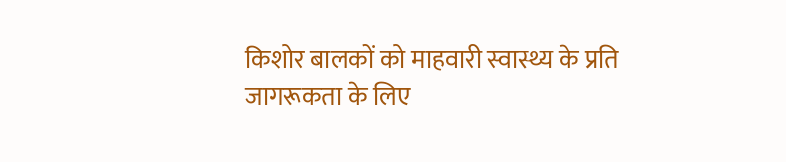किशोर बालकों को माहवारी स्वास्थ्य के प्रति जागरूकता के लिए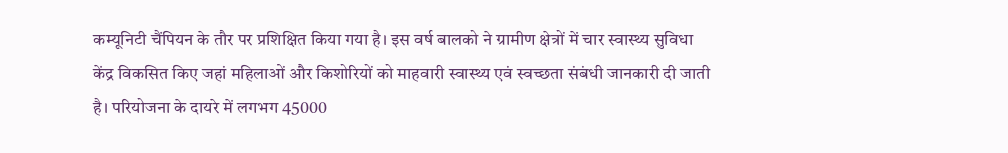कम्यूनिटी चैंपियन के तौर पर प्रशिक्षित किया गया है। इस वर्ष बालको ने ग्रामीण क्षेत्रों में चार स्वास्थ्य सुविधा केंद्र विकसित किए जहां महिलाओं और किशोरियों को माहवारी स्वास्थ्य एवं स्वच्छता संबंधी जानकारी दी जाती है। परियोजना के दायरे में लगभग 45000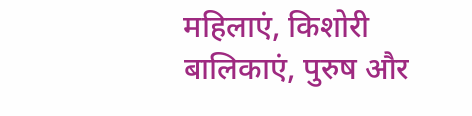महिलाएं, किशोरी बालिकाएं, पुरुष और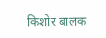किशोर बालक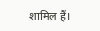शामिल हैं।